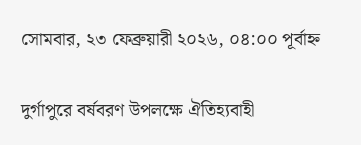সোমবার, ২৩ ফেব্রুয়ারী ২০২৬, ০৪:০০ পূর্বাহ্ন

দুর্গাপুরে বর্ষবরণ উপলক্ষে ঐতিহ্যবাহী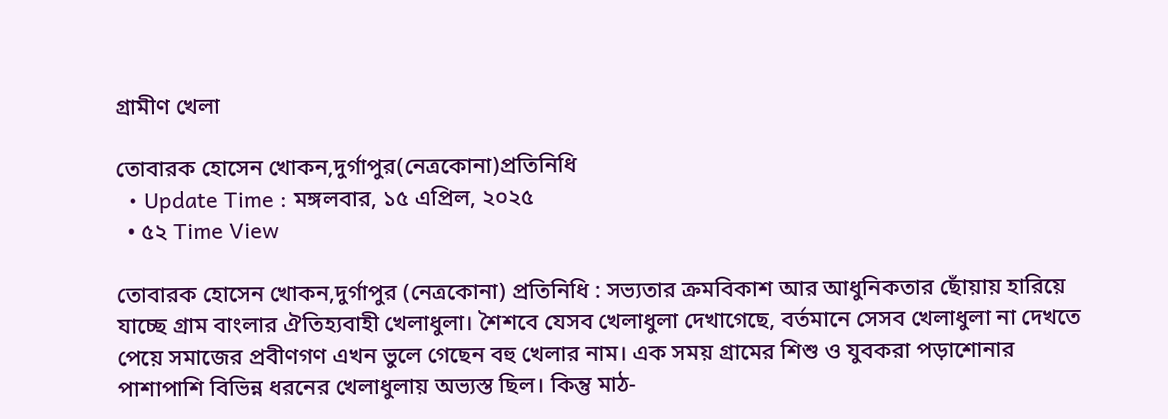গ্রামীণ খেলা

তোবারক হোসেন খোকন,দুর্গাপুর(নেত্রকোনা)প্রতিনিধি
  • Update Time : মঙ্গলবার, ১৫ এপ্রিল, ২০২৫
  • ৫২ Time View

তোবারক হোসেন খোকন,দুর্গাপুর (নেত্রকোনা) প্রতিনিধি : সভ্যতার ক্রমবিকাশ আর আধুনিকতার ছোঁয়ায় হারিয়ে যাচ্ছে গ্রাম বাংলার ঐতিহ্যবাহী খেলাধুলা। শৈশবে যেসব খেলাধুলা দেখাগেছে, বর্তমানে সেসব খেলাধুলা না দেখতে পেয়ে সমাজের প্রবীণগণ এখন ভুলে গেছেন বহু খেলার নাম। এক সময় গ্রামের শিশু ও যুবকরা পড়াশোনার পাশাপাশি বিভিন্ন ধরনের খেলাধুলায় অভ্যস্ত ছিল। কিন্তু মাঠ-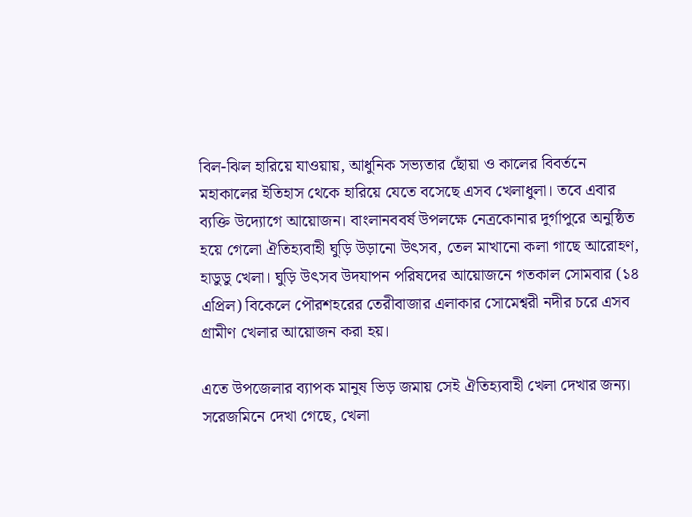বিল-ঝিল হারিয়ে যাওয়ায়, আধুনিক সভ্যতার ছোঁয়া ও কালের বিবর্তনে মহাকালের ইতিহাস থেকে হারিয়ে যেতে বসেছে এসব খেলাধুলা। তবে এবার ব্যক্তি উদ্যোগে আয়োজন। বাংলানববর্ষ উপলক্ষে নেত্রকোনার দুর্গাপুরে অনুষ্ঠিত হয়ে গেলো ঐতিহ্যবাহী ঘুড়ি উড়ানো উৎসব, তেল মাখানো কলা গাছে আরোহণ, হাডুডু খেলা। ঘুড়ি উৎসব উদযাপন পরিষদের আয়োজনে গতকাল সোমবার (১৪ এপ্রিল) বিকেলে পৌরশহরের তেরীবাজার এলাকার সোমেশ্বরী নদীর চরে এসব গ্রামীণ খেলার আয়োজন করা হয়।

এতে উপজেলার ব্যাপক মানুষ ভিড় জমায় সেই ঐতিহ্যবাহী খেলা দেখার জন্য। সরেজমিনে দেখা গেছে, খেলা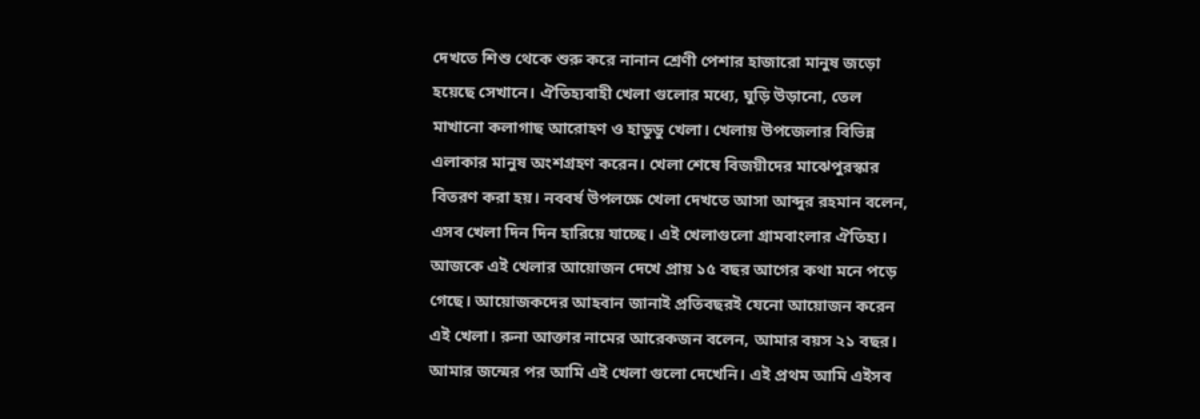দেখতে শিশু থেকে শুরু করে নানান শ্রেণী পেশার হাজারো মানুষ জড়ো হয়েছে সেখানে। ঐতিহ্যবাহী খেলা গুলোর মধ্যে, ঘুড়ি উড়ানো, তেল মাখানো কলাগাছ আরোহণ ও হাডুডু খেলা। খেলায় উপজেলার বিভিন্ন এলাকার মানুষ অংশগ্রহণ করেন। খেলা শেষে বিজয়ীদের মাঝেপুরস্কার বিতরণ করা হয়। নববর্ষ উপলক্ষে খেলা দেখতে আসা আব্দুর রহমান বলেন, এসব খেলা দিন দিন হারিয়ে যাচ্ছে। এই খেলাগুলো গ্রামবাংলার ঐতিহ্য। আজকে এই খেলার আয়োজন দেখে প্রায় ১৫ বছর আগের কথা মনে পড়ে গেছে। আয়োজকদের আহবান জানাই প্রতিবছরই যেনো আয়োজন করেন এই খেলা। রুনা আক্তার নামের আরেকজন বলেন, আমার বয়স ২১ বছর। আমার জন্মের পর আমি এই খেলা গুলো দেখেনি। এই প্রথম আমি এইসব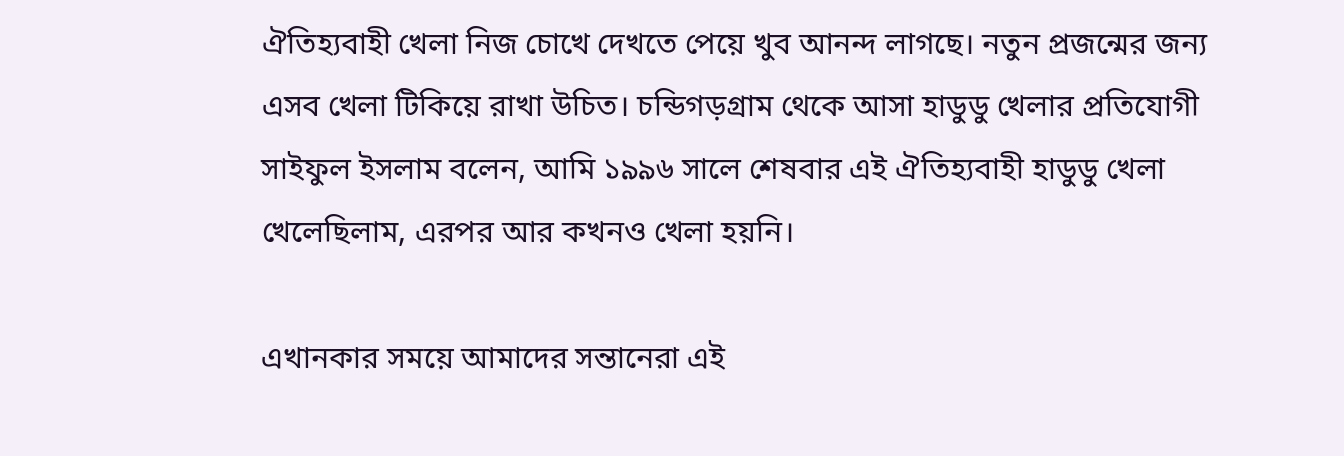ঐতিহ্যবাহী খেলা নিজ চোখে দেখতে পেয়ে খুব আনন্দ লাগছে। নতুন প্রজন্মের জন্য এসব খেলা টিকিয়ে রাখা উচিত। চন্ডিগড়গ্রাম থেকে আসা হাডুডু খেলার প্রতিযোগী সাইফুল ইসলাম বলেন, আমি ১৯৯৬ সালে শেষবার এই ঐতিহ্যবাহী হাডুডু খেলা খেলেছিলাম, এরপর আর কখনও খেলা হয়নি।

এখানকার সময়ে আমাদের সন্তানেরা এই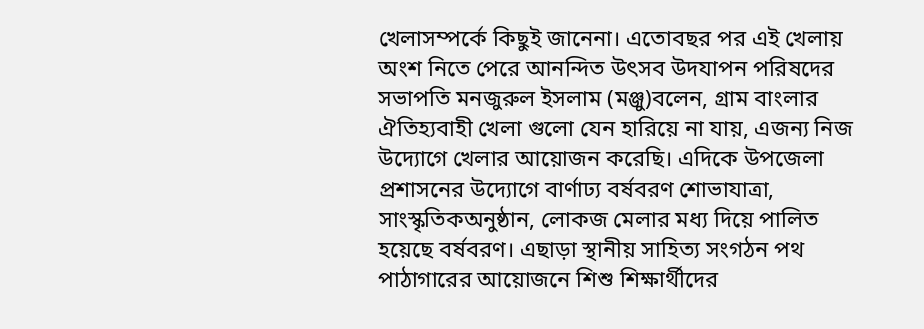খেলাসম্পর্কে কিছুই জানেনা। এতোবছর পর এই খেলায় অংশ নিতে পেরে আনন্দিত উৎসব উদযাপন পরিষদের সভাপতি মনজুরুল ইসলাম (মঞ্জু)বলেন, গ্রাম বাংলার ঐতিহ্যবাহী খেলা গুলো যেন হারিয়ে না যায়, এজন্য নিজ উদ্যোগে খেলার আয়োজন করেছি। এদিকে উপজেলা প্রশাসনের উদ্যোগে বার্ণাঢ্য বর্ষবরণ শোভাযাত্রা, সাংস্কৃতিকঅনুষ্ঠান, লোকজ মেলার মধ্য দিয়ে পালিত হয়েছে বর্ষবরণ। এছাড়া স্থানীয় সাহিত্য সংগঠন পথ পাঠাগারের আয়োজনে শিশু শিক্ষার্থীদের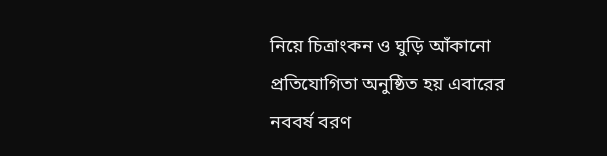নিয়ে চিত্রাংকন ও ঘুড়ি আঁকানো প্রতিযোগিতা অনুষ্ঠিত হয় এবারের নববর্ষ বরণ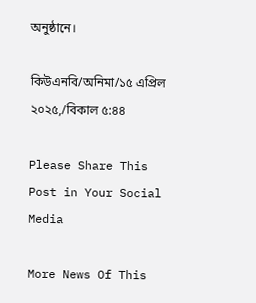অনুষ্ঠানে।

কিউএনবি/অনিমা/১৫ এপ্রিল ২০২৫,/বিকাল ৫:৪৪

Please Share This Post in Your Social Media

More News Of This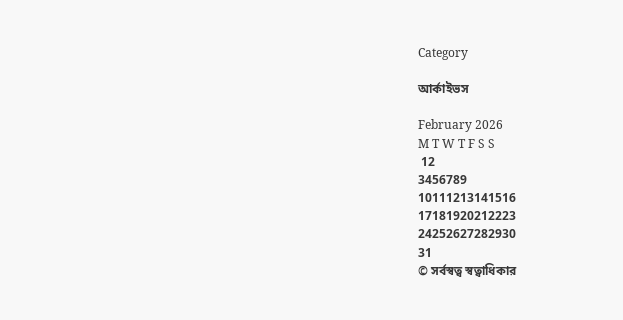Category

আর্কাইভস

February 2026
M T W T F S S
 12
3456789
10111213141516
17181920212223
24252627282930
31
© সর্বস্বত্ব স্বত্বাধিকার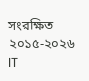সংরক্ষিত ২০১৫-২০২৬
IT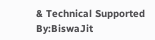& Technical Supported By:BiswaJit